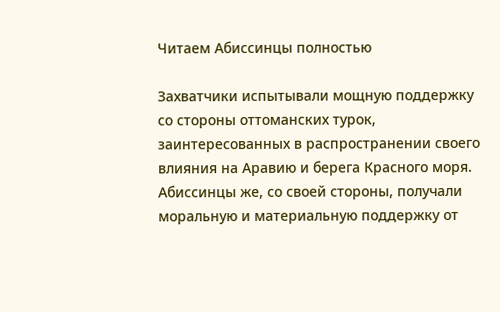Читаем Абиссинцы полностью

Захватчики испытывали мощную поддержку со стороны оттоманских турок, заинтересованных в распространении своего влияния на Аравию и берега Красного моря. Абиссинцы же, со своей стороны, получали моральную и материальную поддержку от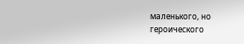маленького, но героического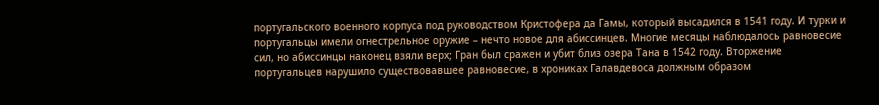португальского военного корпуса под руководством Кристофера да Гамы, который высадился в 1541 году. И турки и португальцы имели огнестрельное оружие – нечто новое для абиссинцев. Многие месяцы наблюдалось равновесие сил, но абиссинцы наконец взяли верх; Гран был сражен и убит близ озера Тана в 1542 году. Вторжение португальцев нарушило существовавшее равновесие, в хрониках Галавдевоса должным образом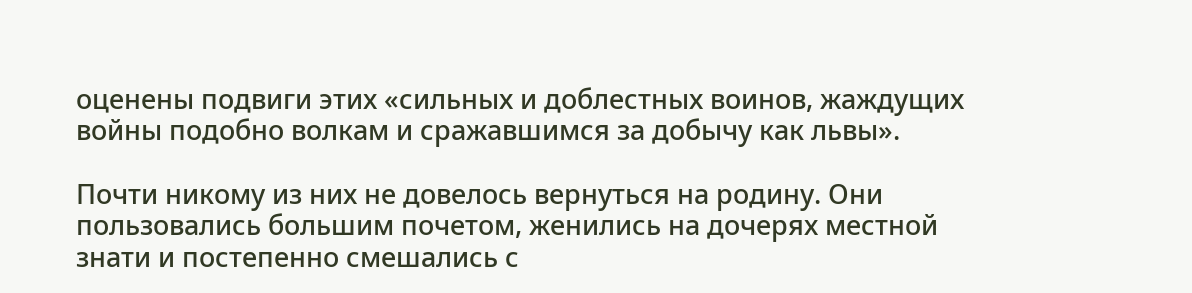оценены подвиги этих «сильных и доблестных воинов, жаждущих войны подобно волкам и сражавшимся за добычу как львы».

Почти никому из них не довелось вернуться на родину. Они пользовались большим почетом, женились на дочерях местной знати и постепенно смешались с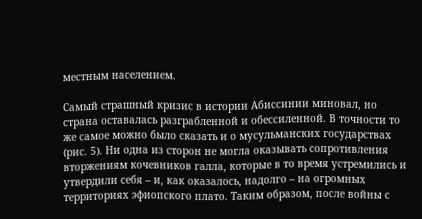местным населением.

Самый страшный кризис в истории Абиссинии миновал, но страна оставалась разграбленной и обессиленной. В точности то же самое можно было сказать и о мусульманских государствах (рис. 5). Ни одна из сторон не могла оказывать сопротивления вторжениям кочевников галла, которые в то время устремились и утвердили себя – и, как оказалось, надолго – на огромных территориях эфиопского плато. Таким образом, после войны с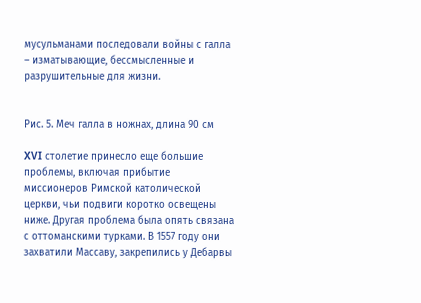мусульманами последовали войны с галла – изматывающие, бессмысленные и разрушительные для жизни.


Рис. 5. Меч галла в ножнах, длина 90 см

XVI столетие принесло еще большие проблемы, включая прибытие миссионеров Римской католической церкви, чьи подвиги коротко освещены ниже. Другая проблема была опять связана с оттоманскими турками. В 1557 году они захватили Массаву, закрепились у Дебарвы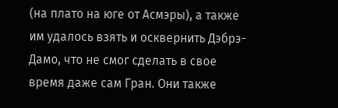(на плато на юге от Асмэры), а также им удалось взять и осквернить Дэбрэ-Дамо, что не смог сделать в свое время даже сам Гран. Они также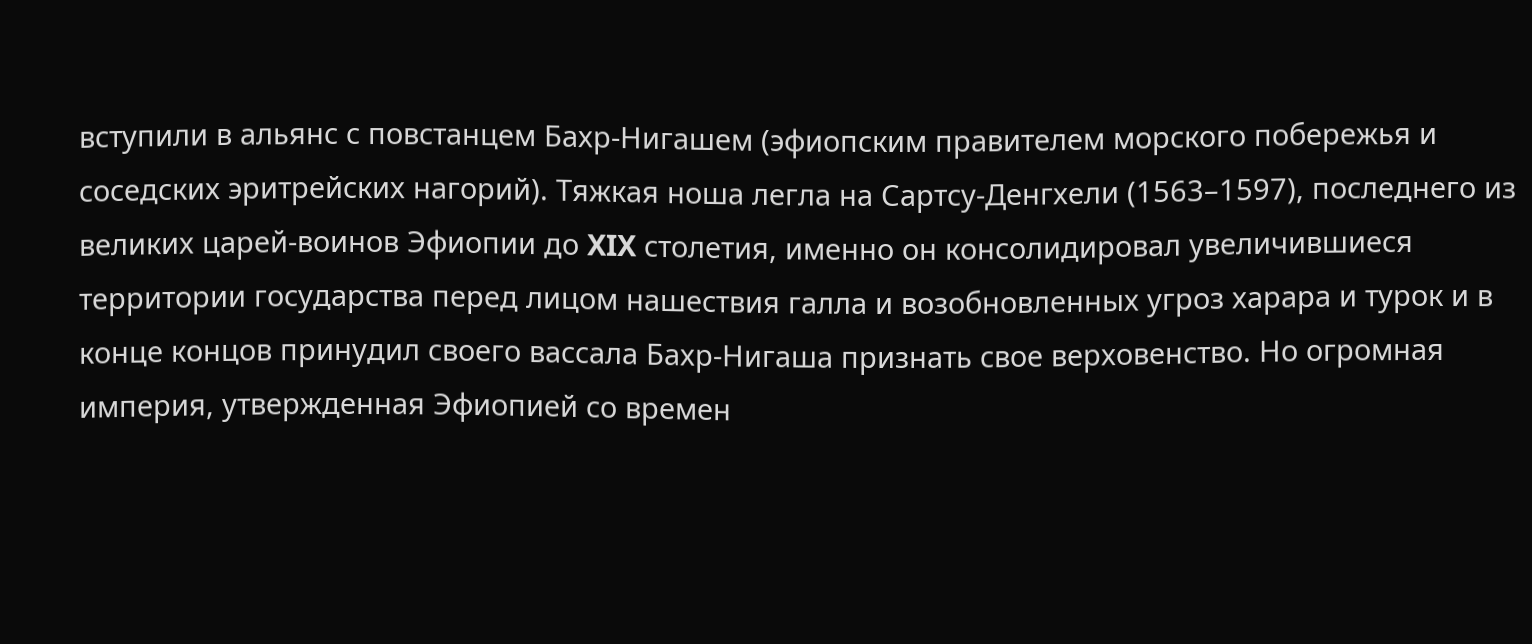вступили в альянс с повстанцем Бахр-Нигашем (эфиопским правителем морского побережья и соседских эритрейских нагорий). Тяжкая ноша легла на Сартсу-Денгхели (1563–1597), последнего из великих царей-воинов Эфиопии до XIX столетия, именно он консолидировал увеличившиеся территории государства перед лицом нашествия галла и возобновленных угроз харара и турок и в конце концов принудил своего вассала Бахр-Нигаша признать свое верховенство. Но огромная империя, утвержденная Эфиопией со времен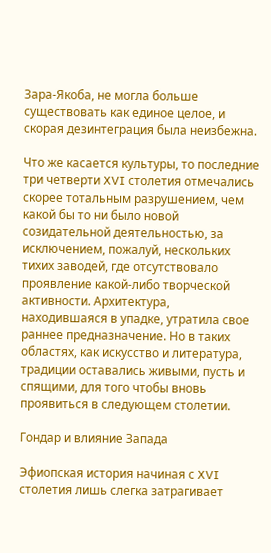Зара-Якоба, не могла больше существовать как единое целое, и скорая дезинтеграция была неизбежна.

Что же касается культуры, то последние три четверти XVI столетия отмечались скорее тотальным разрушением, чем какой бы то ни было новой созидательной деятельностью, за исключением, пожалуй, нескольких тихих заводей, где отсутствовало проявление какой-либо творческой активности. Архитектура, находившаяся в упадке, утратила свое раннее предназначение. Но в таких областях, как искусство и литература, традиции оставались живыми, пусть и спящими, для того чтобы вновь проявиться в следующем столетии.

Гондар и влияние Запада

Эфиопская история начиная с XVI столетия лишь слегка затрагивает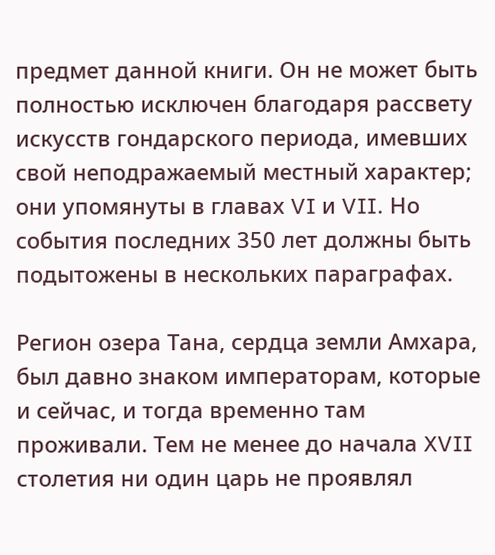предмет данной книги. Он не может быть полностью исключен благодаря рассвету искусств гондарского периода, имевших свой неподражаемый местный характер; они упомянуты в главах VI и VII. Но события последних 350 лет должны быть подытожены в нескольких параграфах.

Регион озера Тана, сердца земли Амхара, был давно знаком императорам, которые и сейчас, и тогда временно там проживали. Тем не менее до начала XVII столетия ни один царь не проявлял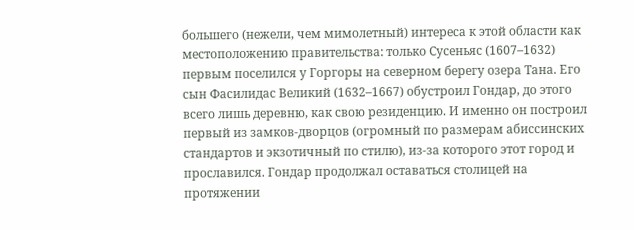большего (нежели, чем мимолетный) интереса к этой области как местоположению правительства: только Сусеньяс (1607–1632) первым поселился у Горгоры на северном берегу озера Тана. Его сын Фасилидас Великий (1632–1667) обустроил Гондар, до этого всего лишь деревню, как свою резиденцию. И именно он построил первый из замков-дворцов (огромный по размерам абиссинских стандартов и экзотичный по стилю), из-за которого этот город и прославился. Гондар продолжал оставаться столицей на протяжении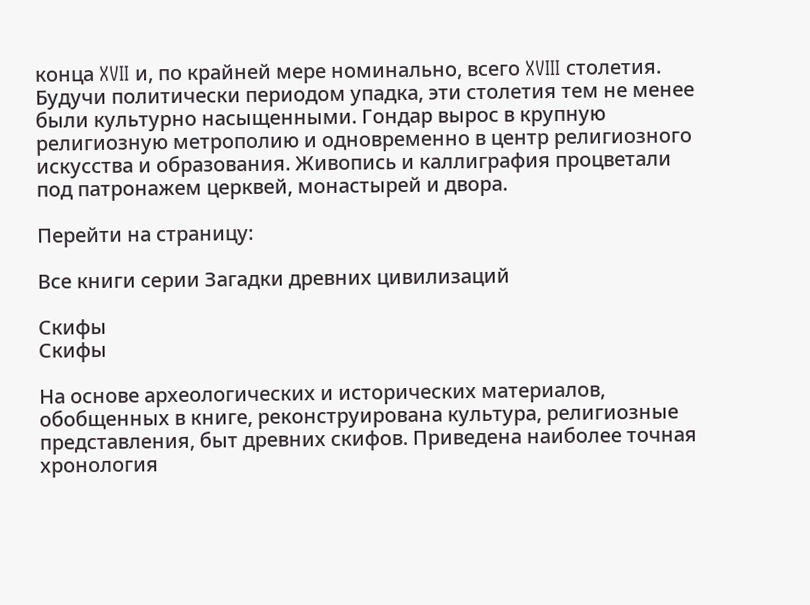конца XVII и, по крайней мере номинально, всего XVIII столетия. Будучи политически периодом упадка, эти столетия тем не менее были культурно насыщенными. Гондар вырос в крупную религиозную метрополию и одновременно в центр религиозного искусства и образования. Живопись и каллиграфия процветали под патронажем церквей, монастырей и двора.

Перейти на страницу:

Все книги серии Загадки древних цивилизаций

Скифы
Скифы

На основе археологических и исторических материалов, обобщенных в книге, реконструирована культура, религиозные представления, быт древних скифов. Приведена наиболее точная хронология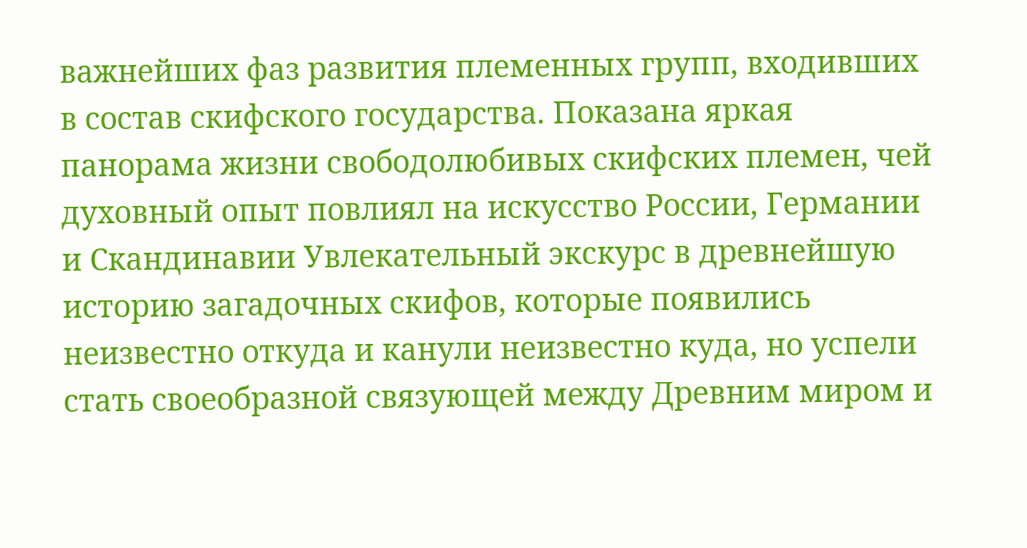важнейших фаз развития племенных групп, входивших в состав скифского государства. Показана яркая панорама жизни свободолюбивых скифских племен, чей духовный опыт повлиял на искусство России, Германии и Скандинавии Увлекательный экскурс в древнейшую историю загадочных скифов, которые появились неизвестно откуда и канули неизвестно куда, но успели стать своеобразной связующей между Древним миром и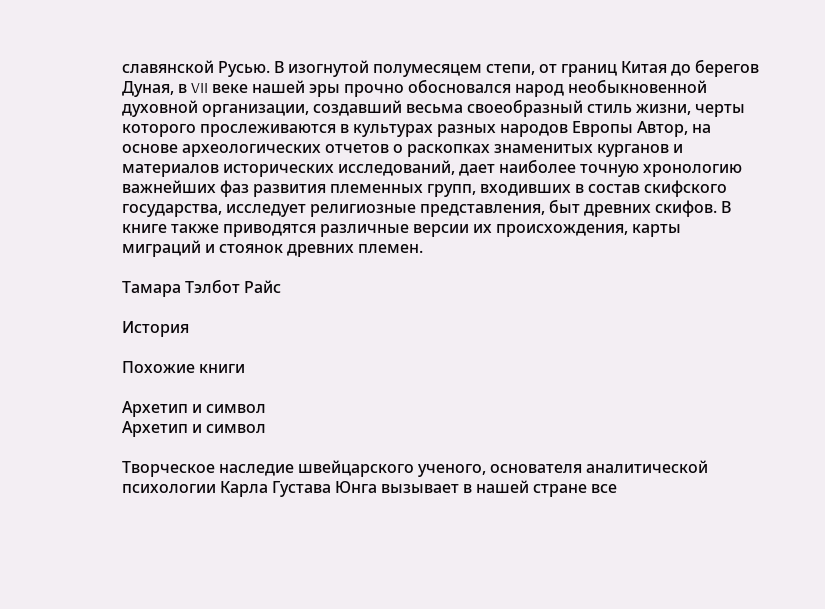славянской Русью. В изогнутой полумесяцем степи, от границ Китая до берегов Дуная, в VII веке нашей эры прочно обосновался народ необыкновенной духовной организации, создавший весьма своеобразный стиль жизни, черты которого прослеживаются в культурах разных народов Европы Автор, на основе археологических отчетов о раскопках знаменитых курганов и материалов исторических исследований, дает наиболее точную хронологию важнейших фаз развития племенных групп, входивших в состав скифского государства, исследует религиозные представления, быт древних скифов. В книге также приводятся различные версии их происхождения, карты миграций и стоянок древних племен.

Тамара Тэлбот Райс

История

Похожие книги

Архетип и символ
Архетип и символ

Творческое наследие швейцарского ученого, основателя аналитической психологии Карла Густава Юнга вызывает в нашей стране все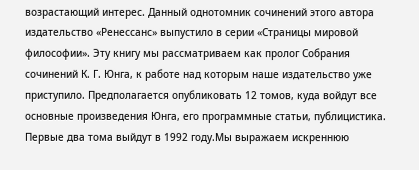возрастающий интерес. Данный однотомник сочинений этого автора издательство «Ренессанс» выпустило в серии «Страницы мировой философии». Эту книгу мы рассматриваем как пролог Собрания сочинений К. Г. Юнга, к работе над которым наше издательство уже приступило. Предполагается опубликовать 12 томов, куда войдут все основные произведения Юнга, его программные статьи, публицистика. Первые два тома выйдут в 1992 году.Мы выражаем искреннюю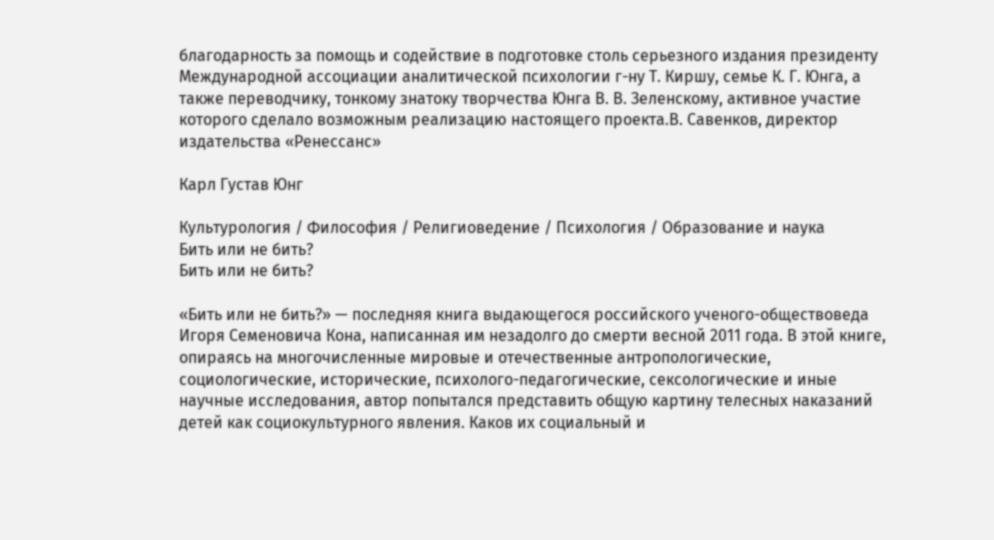благодарность за помощь и содействие в подготовке столь серьезного издания президенту Международной ассоциации аналитической психологии г-ну Т. Киршу, семье К. Г. Юнга, а также переводчику, тонкому знатоку творчества Юнга В. В. Зеленскому, активное участие которого сделало возможным реализацию настоящего проекта.В. Савенков, директор издательства «Ренессанс»

Карл Густав Юнг

Культурология / Философия / Религиоведение / Психология / Образование и наука
Бить или не бить?
Бить или не бить?

«Бить или не бить?» — последняя книга выдающегося российского ученого-обществоведа Игоря Семеновича Кона, написанная им незадолго до смерти весной 2011 года. В этой книге, опираясь на многочисленные мировые и отечественные антропологические, социологические, исторические, психолого-педагогические, сексологические и иные научные исследования, автор попытался представить общую картину телесных наказаний детей как социокультурного явления. Каков их социальный и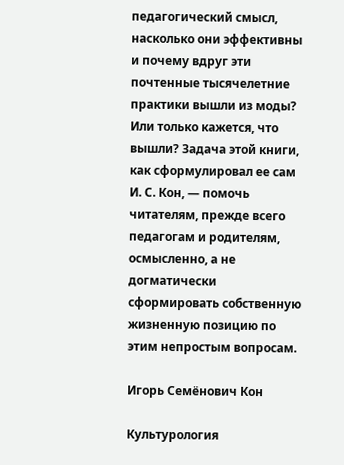педагогический смысл, насколько они эффективны и почему вдруг эти почтенные тысячелетние практики вышли из моды? Или только кажется, что вышли? Задача этой книги, как сформулировал ее сам И. С. Кон, — помочь читателям, прежде всего педагогам и родителям, осмысленно, а не догматически сформировать собственную жизненную позицию по этим непростым вопросам.

Игорь Семёнович Кон

Культурология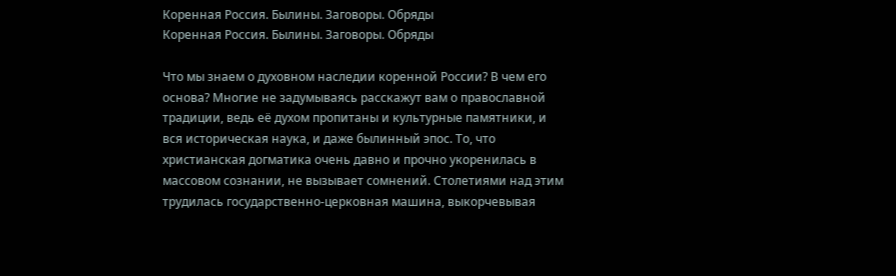Коренная Россия. Былины. Заговоры. Обряды
Коренная Россия. Былины. Заговоры. Обряды

Что мы знаем о духовном наследии коренной России? В чем его основа? Многие не задумываясь расскажут вам о православной традиции, ведь её духом пропитаны и культурные памятники, и вся историческая наука, и даже былинный эпос. То, что христианская догматика очень давно и прочно укоренилась в массовом сознании, не вызывает сомнений. Столетиями над этим трудилась государственно-церковная машина, выкорчевывая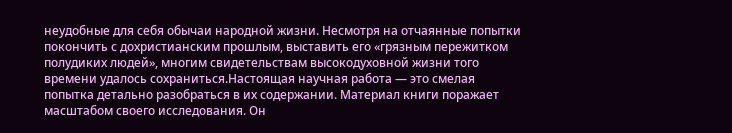неудобные для себя обычаи народной жизни. Несмотря на отчаянные попытки покончить с дохристианским прошлым, выставить его «грязным пережитком полудиких людей», многим свидетельствам высокодуховной жизни того времени удалось сохраниться.Настоящая научная работа — это смелая попытка детально разобраться в их содержании. Материал книги поражает масштабом своего исследования. Он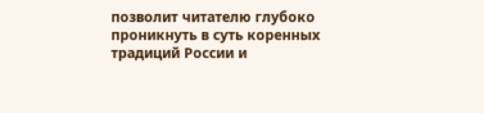позволит читателю глубоко проникнуть в суть коренных традиций России и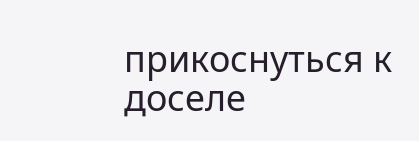прикоснуться к доселе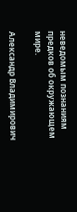неведомым познаниям предков об окружающем мире.

Александр Владимирович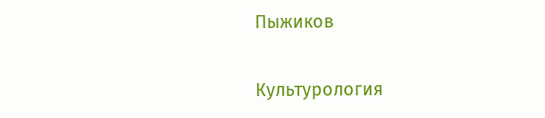Пыжиков

Культурология